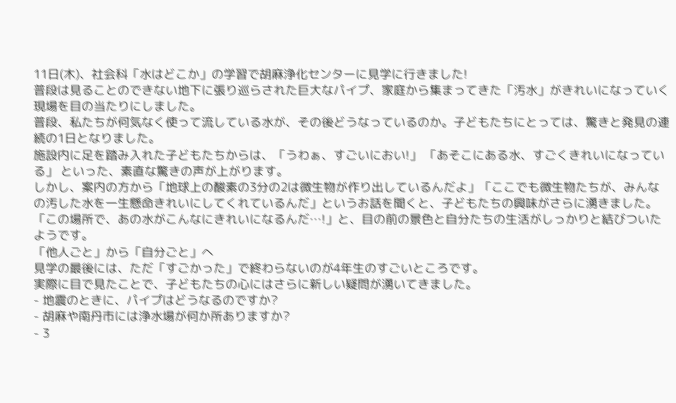11日(木)、社会科「水はどこか」の学習で胡麻浄化センターに見学に行きました!
普段は見ることのできない地下に張り巡らされた巨大なパイプ、家庭から集まってきた「汚水」がきれいになっていく現場を目の当たりにしました。
普段、私たちが何気なく使って流している水が、その後どうなっているのか。子どもたちにとっては、驚きと発見の連続の1日となりました。
施設内に足を踏み入れた子どもたちからは、「うわぁ、すごいにおい!」 「あそこにある水、すごくきれいになっている」 といった、素直な驚きの声が上がります。
しかし、案内の方から「地球上の酸素の3分の2は微生物が作り出しているんだよ」「ここでも微生物たちが、みんなの汚した水を一生懸命きれいにしてくれているんだ」というお話を聞くと、子どもたちの興味がさらに湧きました。「この場所で、あの水がこんなにきれいになるんだ…!」と、目の前の景色と自分たちの生活がしっかりと結びついたようです。
「他人ごと」から「自分ごと」へ
見学の最後には、ただ「すごかった」で終わらないのが4年生のすごいところです。
実際に目で見たことで、子どもたちの心にはさらに新しい疑問が湧いてきました。
- 地震のときに、パイプはどうなるのですか?
- 胡麻や南丹市には浄水場が何か所ありますか?
- 3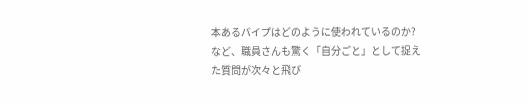本あるパイプはどのように使われているのか?
など、職員さんも驚く「自分ごと」として捉えた質問が次々と飛び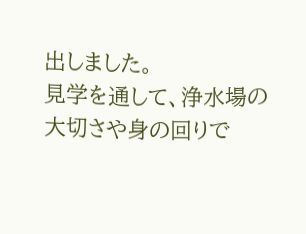出しました。
見学を通して、浄水場の大切さや身の回りで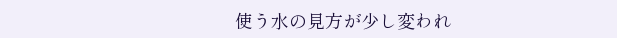使う水の見方が少し変われ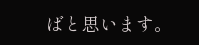ばと思います。